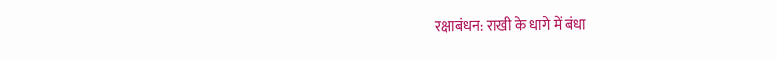रक्षाबंधन: राखी के धागे में बंधा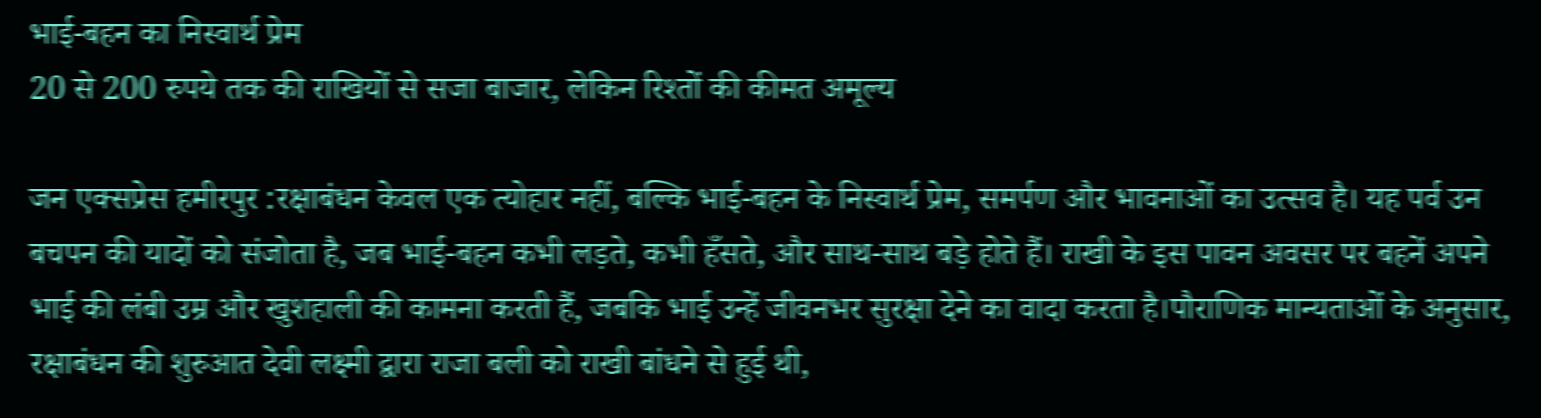भाई-बहन का निस्वार्थ प्रेम
20 से 200 रुपये तक की राखियों से सजा बाजार, लेकिन रिश्तों की कीमत अमूल्य

जन एक्सप्रेस हमीरपुर :रक्षाबंधन केवल एक त्योहार नहीं, बल्कि भाई-बहन के निस्वार्थ प्रेम, समर्पण और भावनाओं का उत्सव है। यह पर्व उन बचपन की यादों को संजोता है, जब भाई-बहन कभी लड़ते, कभी हँसते, और साथ-साथ बड़े होते हैं। राखी के इस पावन अवसर पर बहनें अपने भाई की लंबी उम्र और खुशहाली की कामना करती हैं, जबकि भाई उन्हें जीवनभर सुरक्षा देने का वादा करता है।पौराणिक मान्यताओं के अनुसार, रक्षाबंधन की शुरुआत देवी लक्ष्मी द्वारा राजा बली को राखी बांधने से हुई थी,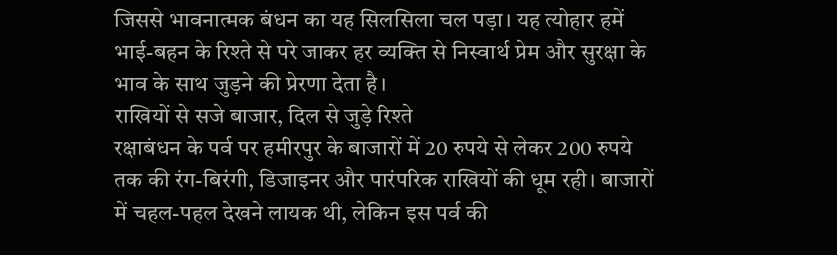जिससे भावनात्मक बंधन का यह सिलसिला चल पड़ा। यह त्योहार हमें भाई-बहन के रिश्ते से परे जाकर हर व्यक्ति से निस्वार्थ प्रेम और सुरक्षा के भाव के साथ जुड़ने की प्रेरणा देता है।
राखियों से सजे बाजार, दिल से जुड़े रिश्ते
रक्षाबंधन के पर्व पर हमीरपुर के बाजारों में 20 रुपये से लेकर 200 रुपये तक की रंग-बिरंगी, डिजाइनर और पारंपरिक राखियों की धूम रही। बाजारों में चहल-पहल देखने लायक थी, लेकिन इस पर्व की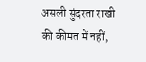असली सुंदरता राखी की कीमत में नहीं,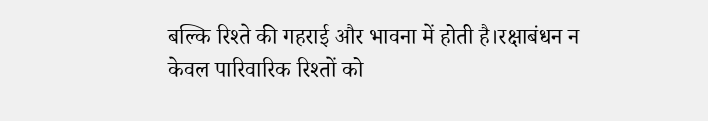बल्कि रिश्ते की गहराई और भावना में होती है।रक्षाबंधन न केवल पारिवारिक रिश्तों को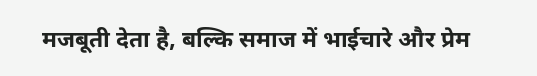मजबूती देता है, बल्कि समाज में भाईचारे और प्रेम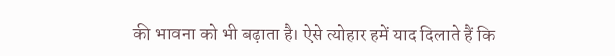की भावना को भी बढ़ाता है। ऐसे त्योहार हमें याद दिलाते हैं कि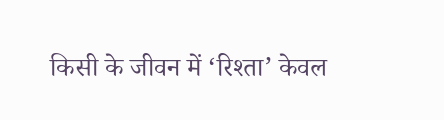किसी के जीवन में ‘रिश्ता’ केवल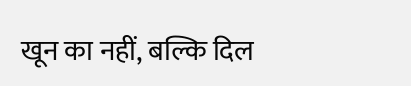खून का नहीं, बल्कि दिल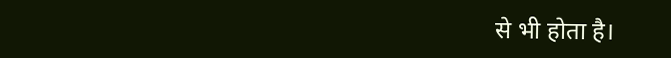से भी होता है।